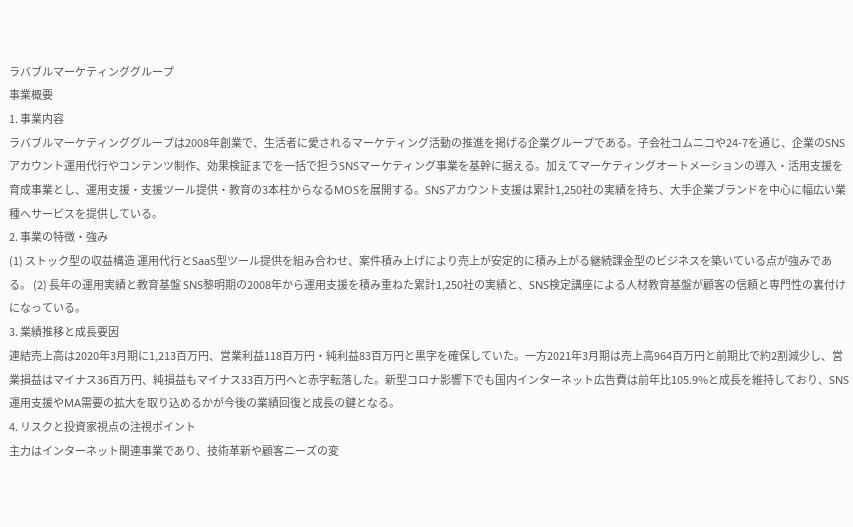ラバブルマーケティンググループ
事業概要
1. 事業内容
ラバブルマーケティンググループは2008年創業で、生活者に愛されるマーケティング活動の推進を掲げる企業グループである。子会社コムニコや24-7を通じ、企業のSNSアカウント運用代行やコンテンツ制作、効果検証までを一括で担うSNSマーケティング事業を基幹に据える。加えてマーケティングオートメーションの導入・活用支援を育成事業とし、運用支援・支援ツール提供・教育の3本柱からなるMOSを展開する。SNSアカウント支援は累計1,250社の実績を持ち、大手企業ブランドを中心に幅広い業種へサービスを提供している。
2. 事業の特徴・強み
(1) ストック型の収益構造 運用代行とSaaS型ツール提供を組み合わせ、案件積み上げにより売上が安定的に積み上がる継続課金型のビジネスを築いている点が強みである。 (2) 長年の運用実績と教育基盤 SNS黎明期の2008年から運用支援を積み重ねた累計1,250社の実績と、SNS検定講座による人材教育基盤が顧客の信頼と専門性の裏付けになっている。
3. 業績推移と成長要因
連結売上高は2020年3月期に1,213百万円、営業利益118百万円・純利益83百万円と黒字を確保していた。一方2021年3月期は売上高964百万円と前期比で約2割減少し、営業損益はマイナス36百万円、純損益もマイナス33百万円へと赤字転落した。新型コロナ影響下でも国内インターネット広告費は前年比105.9%と成長を維持しており、SNS運用支援やMA需要の拡大を取り込めるかが今後の業績回復と成長の鍵となる。
4. リスクと投資家視点の注視ポイント
主力はインターネット関連事業であり、技術革新や顧客ニーズの変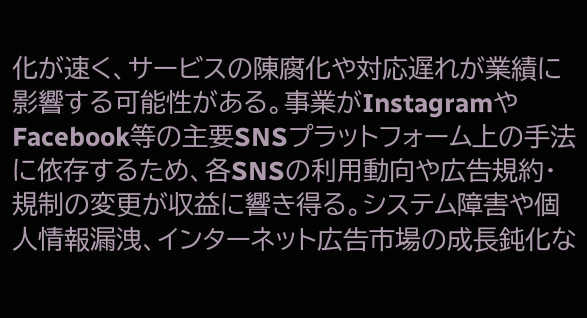化が速く、サービスの陳腐化や対応遅れが業績に影響する可能性がある。事業がInstagramやFacebook等の主要SNSプラットフォーム上の手法に依存するため、各SNSの利用動向や広告規約・規制の変更が収益に響き得る。システム障害や個人情報漏洩、インターネット広告市場の成長鈍化な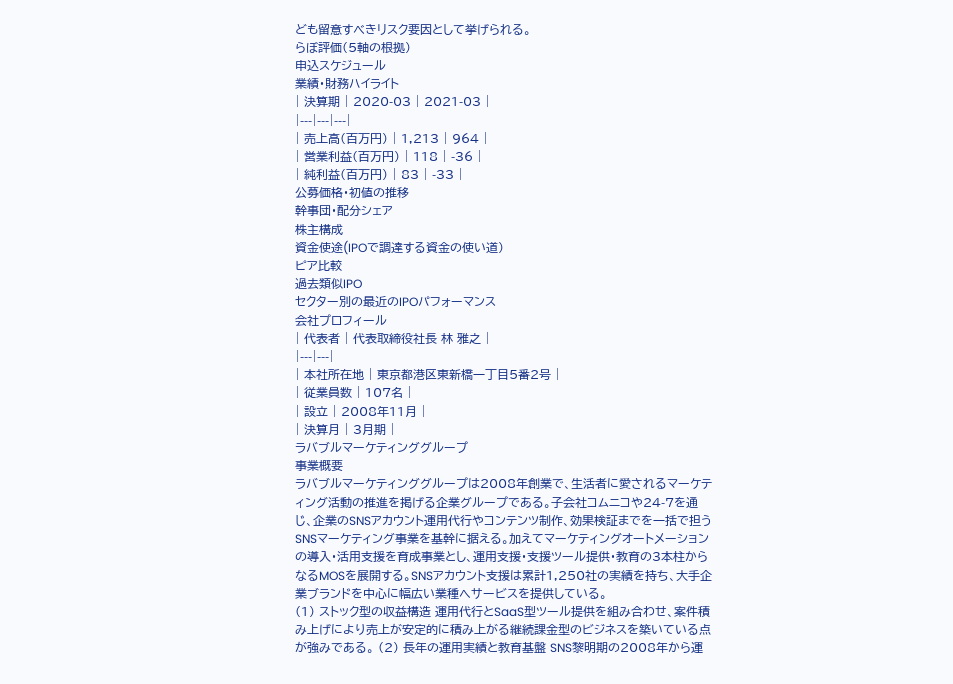ども留意すべきリスク要因として挙げられる。
らぼ評価(5軸の根拠)
申込スケジュール
業績・財務ハイライト
| 決算期 | 2020-03 | 2021-03 |
|---|---|---|
| 売上高(百万円) | 1,213 | 964 |
| 営業利益(百万円) | 118 | -36 |
| 純利益(百万円) | 83 | -33 |
公募価格・初値の推移
幹事団・配分シェア
株主構成
資金使途(IPOで調達する資金の使い道)
ピア比較
過去類似IPO
セクター別の最近のIPOパフォーマンス
会社プロフィール
| 代表者 | 代表取締役社長 林 雅之 |
|---|---|
| 本社所在地 | 東京都港区東新橋一丁目5番2号 |
| 従業員数 | 107名 |
| 設立 | 2008年11月 |
| 決算月 | 3月期 |
ラバブルマーケティンググループ
事業概要
ラバブルマーケティンググループは2008年創業で、生活者に愛されるマーケティング活動の推進を掲げる企業グループである。子会社コムニコや24-7を通じ、企業のSNSアカウント運用代行やコンテンツ制作、効果検証までを一括で担うSNSマーケティング事業を基幹に据える。加えてマーケティングオートメーションの導入・活用支援を育成事業とし、運用支援・支援ツール提供・教育の3本柱からなるMOSを展開する。SNSアカウント支援は累計1,250社の実績を持ち、大手企業ブランドを中心に幅広い業種へサービスを提供している。
(1) ストック型の収益構造 運用代行とSaaS型ツール提供を組み合わせ、案件積み上げにより売上が安定的に積み上がる継続課金型のビジネスを築いている点が強みである。 (2) 長年の運用実績と教育基盤 SNS黎明期の2008年から運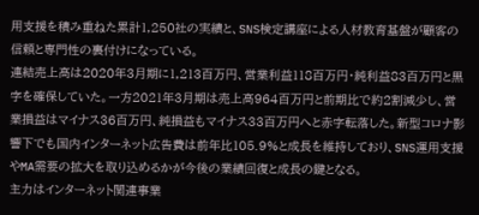用支援を積み重ねた累計1,250社の実績と、SNS検定講座による人材教育基盤が顧客の信頼と専門性の裏付けになっている。
連結売上高は2020年3月期に1,213百万円、営業利益118百万円・純利益83百万円と黒字を確保していた。一方2021年3月期は売上高964百万円と前期比で約2割減少し、営業損益はマイナス36百万円、純損益もマイナス33百万円へと赤字転落した。新型コロナ影響下でも国内インターネット広告費は前年比105.9%と成長を維持しており、SNS運用支援やMA需要の拡大を取り込めるかが今後の業績回復と成長の鍵となる。
主力はインターネット関連事業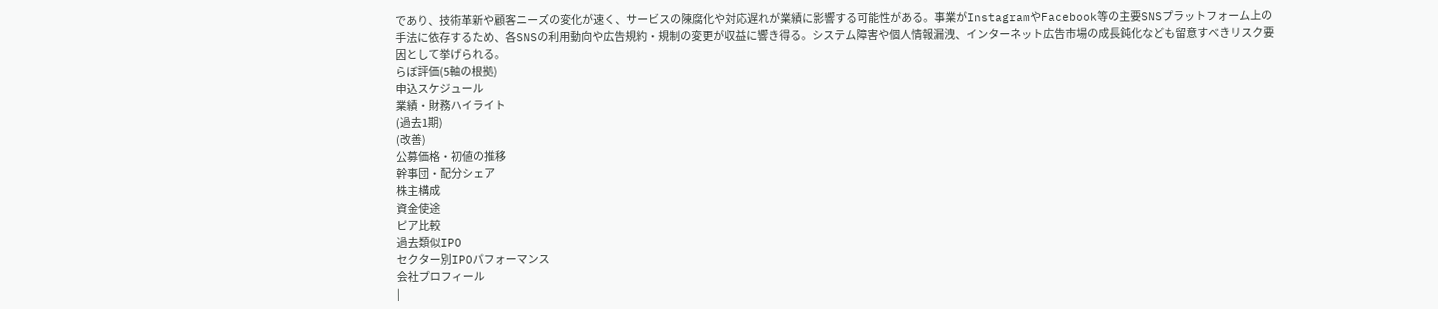であり、技術革新や顧客ニーズの変化が速く、サービスの陳腐化や対応遅れが業績に影響する可能性がある。事業がInstagramやFacebook等の主要SNSプラットフォーム上の手法に依存するため、各SNSの利用動向や広告規約・規制の変更が収益に響き得る。システム障害や個人情報漏洩、インターネット広告市場の成長鈍化なども留意すべきリスク要因として挙げられる。
らぼ評価(5軸の根拠)
申込スケジュール
業績・財務ハイライト
(過去1期)
(改善)
公募価格・初値の推移
幹事団・配分シェア
株主構成
資金使途
ピア比較
過去類似IPO
セクター別IPOパフォーマンス
会社プロフィール
|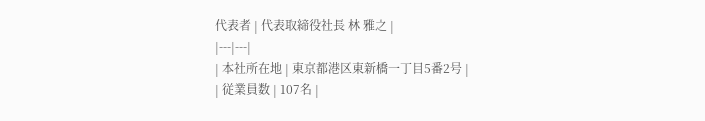代表者 | 代表取締役社長 林 雅之 |
|---|---|
| 本社所在地 | 東京都港区東新橋一丁目5番2号 |
| 従業員数 | 107名 |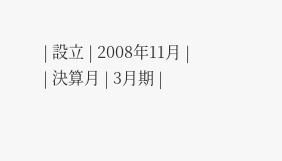| 設立 | 2008年11月 |
| 決算月 | 3月期 |